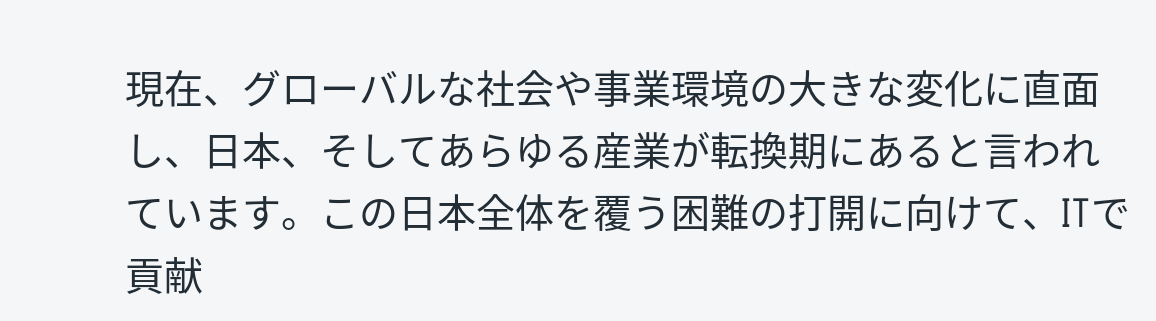現在、グローバルな社会や事業環境の大きな変化に直面し、日本、そしてあらゆる産業が転換期にあると言われています。この日本全体を覆う困難の打開に向けて、ITで貢献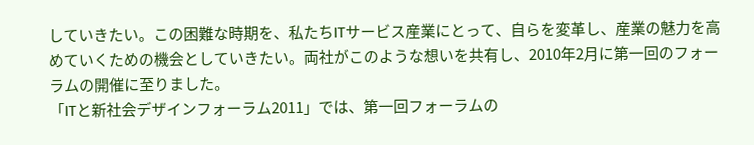していきたい。この困難な時期を、私たちITサービス産業にとって、自らを変革し、産業の魅力を高めていくための機会としていきたい。両社がこのような想いを共有し、2010年2月に第一回のフォーラムの開催に至りました。
「ITと新社会デザインフォーラム2011」では、第一回フォーラムの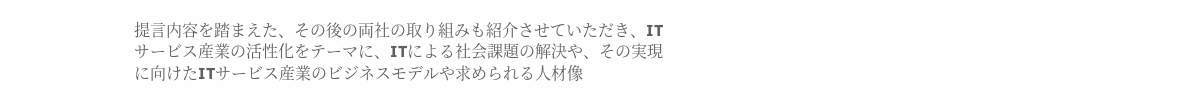提言内容を踏まえた、その後の両社の取り組みも紹介させていただき、ITサービス産業の活性化をテーマに、ITによる社会課題の解決や、その実現に向けたITサービス産業のビジネスモデルや求められる人材像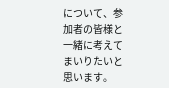について、参加者の皆様と一緒に考えてまいりたいと思います。